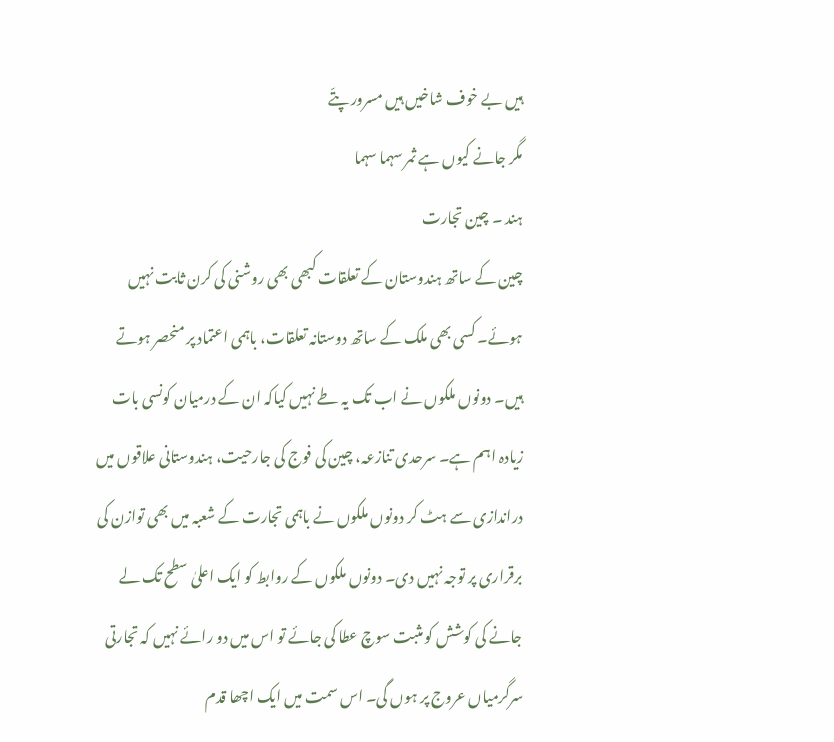ہیں بے خوف شاخیں ہیں مسرور پتّے
مگر جانے کیوں ہے ثمر سہما سہما
ہند ۔ چین تجارت
چین کے ساتھ ہندوستان کے تعلقات کبھی بھی روشنی کی کرن ثابت نہیں ہوئے۔ کسی بھی ملک کے ساتھ دوستانہ تعلقات، باہمی اعتماد پر منحصر ہوتے ہیں۔ دونوں ملکوں نے اب تک یہ طے نہیں کیاکہ ان کے درمیان کونسی بات زیادہ اہم ہے۔ سرحدی تنازعہ، چین کی فوج کی جارحیت، ہندوستانی علاقوں میں دراندازی سے ہٹ کر دونوں ملکوں نے باہمی تجارت کے شعبہ میں بھی توازن کی برقراری پر توجہ نہیں دی۔ دونوں ملکوں کے روابط کو ایک اعلیٰ سطح تک لے جانے کی کوشش کو مثبت سوچ عطا کی جائے تو اس میں دو رائے نہیں کہ تجارتی سرگرمیاں عروج پر ہوں گی۔ اس سمت میں ایک اچھا قدم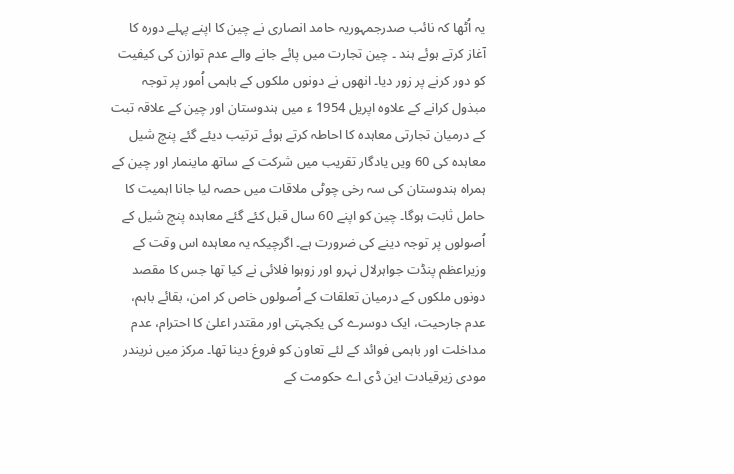یہ اُٹھا کہ نائب صدرجمہوریہ حامد انصاری نے چین کا اپنے پہلے دورہ کا آغاز کرتے ہوئے ہند ۔ چین تجارت میں پائے جانے والے عدم توازن کی کیفیت کو دور کرنے پر زور دیا۔ انھوں نے دونوں ملکوں کے باہمی اُمور پر توجہ مبذول کرانے کے علاوہ اپریل 1954 ء میں ہندوستان اور چین کے علاقہ تبت کے درمیان تجارتی معاہدہ کا احاطہ کرتے ہوئے ترتیب دیئے گئے پنچ شیل معاہدہ کی 60 ویں یادگار تقریب میں شرکت کے ساتھ ماینمار اور چین کے ہمراہ ہندوستان کی سہ رخی چوٹی ملاقات میں حصہ لیا جانا اہمیت کا حامل ثابت ہوگا۔ چین کو اپنے 60 سال قبل کئے گئے معاہدہ پنچ شیل کے اُصولوں پر توجہ دینے کی ضرورت ہے۔ اگرچیکہ یہ معاہدہ اس وقت کے وزیراعظم پنڈت جواہرلال نہرو اور زوہوا فلائی نے کیا تھا جس کا مقصد دونوں ملکوں کے درمیان تعلقات کے اُصولوں خاص کر امن، بقائے باہم، عدم جارحیت، ایک دوسرے کی یکجہتی اور مقتدر اعلیٰ کا احترام، عدم مداخلت اور باہمی فوائد کے لئے تعاون کو فروغ دینا تھا۔ مرکز میں نریندر مودی زیرقیادت این ڈی اے حکومت کے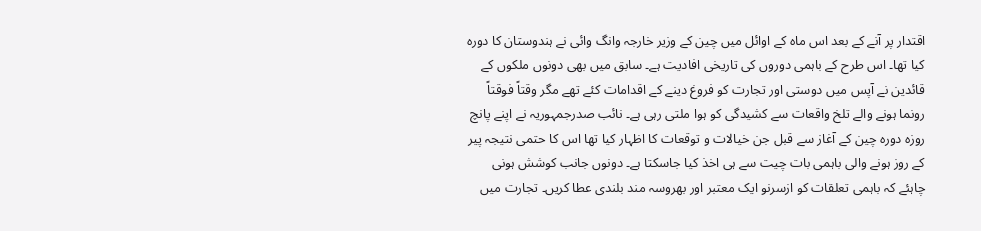اقتدار پر آنے کے بعد اس ماہ کے اوائل میں چین کے وزیر خارجہ وانگ وائی نے ہندوستان کا دورہ کیا تھا۔ اس طرح کے باہمی دوروں کی تاریخی افادیت ہے۔ سابق میں بھی دونوں ملکوں کے قائدین نے آپس میں دوستی اور تجارت کو فروغ دینے کے اقدامات کئے تھے مگر وقتاً فوقتاً رونما ہونے والے تلخ واقعات سے کشیدگی کو ہوا ملتی رہی ہے۔ نائب صدرجمہوریہ نے اپنے پانچ روزہ دورہ چین کے آغاز سے قبل جن خیالات و توقعات کا اظہار کیا تھا اس کا حتمی نتیجہ پیر کے روز ہونے والی باہمی بات چیت سے ہی اخذ کیا جاسکتا ہے۔ دونوں جانب کوشش ہونی چاہئے کہ باہمی تعلقات کو ازسرنو ایک معتبر اور بھروسہ مند بلندی عطا کریں۔ تجارت میں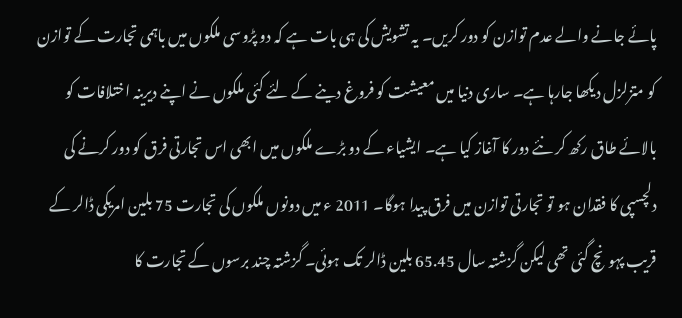پائے جانے والے عدم توازن کو دور کریں۔ یہ تشویش کی ہی بات ہے کہ دو پڑوسی ملکوں میں باہمی تجارت کے توازن کو متزلزل دیکھا جارہا ہے۔ ساری دنیا میں معیشت کو فروغ دینے کے لئے کئی ملکوں نے اپنے دیرینہ اختلافات کو بالائے طاق رکھ کر نئے دور کا آغاز کیا ہے۔ ایشیاء کے دو بڑے ملکوں میں ابھی اس تجارتی فرق کو دور کرنے کی دلچسپی کا فقدان ہو تو تجارتی توازن میں فرق پیدا ہوگا۔ 2011 ء میں دونوں ملکوں کی تجارت 75 بلین امریکی ڈالر کے قریب پہونچ گئی تھی لیکن گزشتہ سال 65.45 بلین ڈالر تک ہوئی۔ گزشتہ چند برسوں کے تجارت کا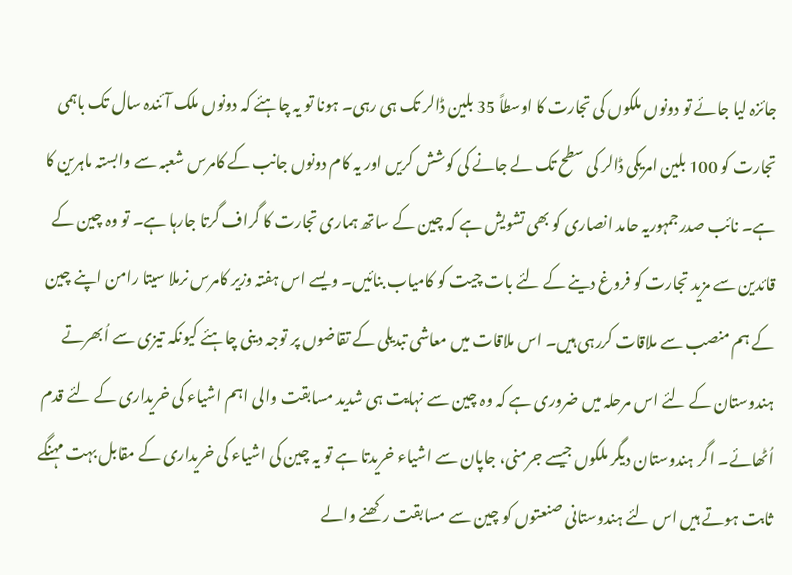جائزہ لیا جائے تو دونوں ملکوں کی تجارت کا اوسطاً 35 بلین ڈالر تک ہی رہی۔ ہونا تو یہ چاہئے کہ دونوں ملک آئندہ سال تک باہمی تجارت کو 100 بلین امریکی ڈالر کی سطح تک لے جانے کی کوشش کریں اور یہ کام دونوں جانب کے کامرس شعبہ سے وابستہ ماہرین کا ہے۔ نائب صدرجمہوریہ حامد انصاری کو بھی تشویش ہے کہ چین کے ساتھ ہماری تجارت کا گراف گرتا جارہا ہے۔ تو وہ چین کے قائدین سے مزید تجارت کو فروغ دینے کے لئے بات چیت کو کامیاب بنائیں۔ ویسے اس ہفتہ وزیر کامرس نرملا سیتا رامن اپنے چین کے ہم منصب سے ملاقات کررہی ہیں۔ اس ملاقات میں معاشی تبدیلی کے تقاضوں پر توجہ دینی چاہئے کیونکہ تیزی سے اُبھرتے ہندوستان کے لئے اس مرحلہ میں ضروری ہے کہ وہ چین سے نہایت ہی شدید مسابقت والی اہم اشیاء کی خریداری کے لئے قدم اُٹھائے۔ اگر ہندوستان دیگر ملکوں جیسے جرمنی، جاپان سے اشیاء خریدتا ہے تو یہ چین کی اشیاء کی خریداری کے مقابل بہت مہنگے ثابت ہوتے ہیں اس لئے ہندوستانی صنعتوں کو چین سے مسابقت رکھنے والے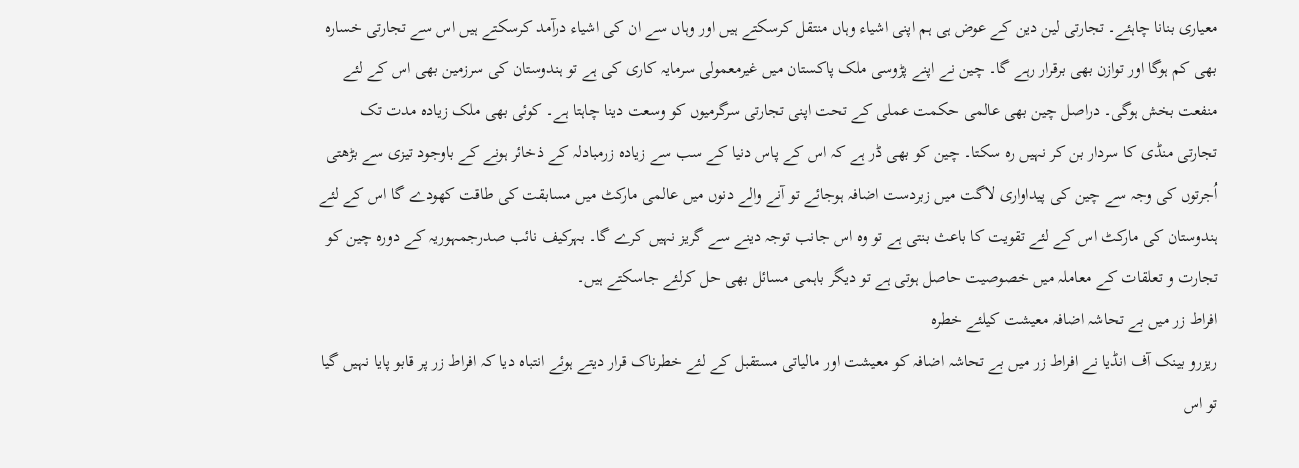معیاری بنانا چاہئے۔ تجارتی لین دین کے عوض ہی ہم اپنی اشیاء وہاں منتقل کرسکتے ہیں اور وہاں سے ان کی اشیاء درآمد کرسکتے ہیں اس سے تجارتی خسارہ بھی کم ہوگا اور توازن بھی برقرار رہے گا۔ چین نے اپنے پڑوسی ملک پاکستان میں غیرمعمولی سرمایہ کاری کی ہے تو ہندوستان کی سرزمین بھی اس کے لئے منفعت بخش ہوگی۔ دراصل چین بھی عالمی حکمت عملی کے تحت اپنی تجارتی سرگرمیوں کو وسعت دینا چاہتا ہے۔ کوئی بھی ملک زیادہ مدت تک تجارتی منڈی کا سردار بن کر نہیں رہ سکتا۔ چین کو بھی ڈر ہے کہ اس کے پاس دنیا کے سب سے زیادہ زرمبادلہ کے ذخائر ہونے کے باوجود تیزی سے بڑھتی اُجرتوں کی وجہ سے چین کی پیداواری لاگت میں زبردست اضافہ ہوجائے تو آنے والے دنوں میں عالمی مارکٹ میں مسابقت کی طاقت کھودے گا اس کے لئے ہندوستان کی مارکٹ اس کے لئے تقویت کا باعث بنتی ہے تو وہ اس جانب توجہ دینے سے گریز نہیں کرے گا۔ بہرکیف نائب صدرجمہوریہ کے دورہ چین کو تجارت و تعلقات کے معاملہ میں خصوصیت حاصل ہوتی ہے تو دیگر باہمی مسائل بھی حل کرلئے جاسکتے ہیں۔
افراط زر میں بے تحاشہ اضافہ معیشت کیلئے خطرہ
ریزرو بینک آف انڈیا نے افراط زر میں بے تحاشہ اضافہ کو معیشت اور مالیاتی مستقبل کے لئے خطرناک قرار دیتے ہوئے انتباہ دیا کہ افراط زر پر قابو پایا نہیں گیا تو اس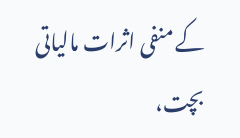کے منفی اثرات مالیاتی بچت،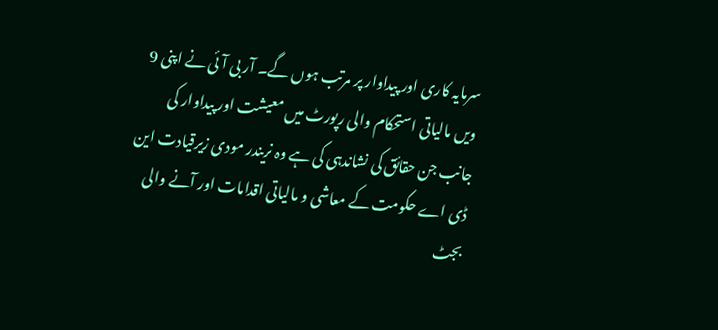سرمایہ کاری اور پیداوار پر مرتب ہوں گے۔ آر بی آئی نے اپنی 9 ویں مالیاتی استحکام والی رپورٹ میں معیشت اور پیداوار کی جانب جن حقائق کی نشاندہی کی ہے وہ نریندر مودی زیرقیادت این ڈی اے حکومت کے معاشی و مالیاتی اقدامات اور آنے والی بجٹ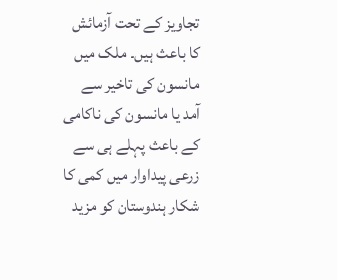تجاویز کے تحت آزمائش کا باعث ہیں۔ ملک میں مانسون کی تاخیر سے آمد یا مانسون کی ناکامی کے باعث پہلے ہی سے زرعی پیداوار میں کمی کا شکار ہندوستان کو مزید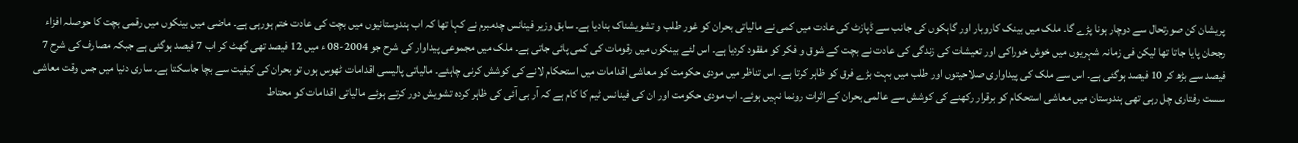پریشان کن صورتحال سے دوچار ہونا پڑے گا۔ ملک میں بینک کاروبار اور گاہکوں کی جانب سے ڈپازٹ کی عادت میں کمی نے مالیاتی بحران کو غور طلب و تشویشناک بنادیا ہے۔ سابق وزیر فینانس چدمبرم نے کہا تھا کہ اب ہندوستانیوں میں بچت کی عادت ختم ہورہی ہے۔ ماضی میں بینکوں میں رقمی بچت کا حوصلہ افزاء رجحان پایا جاتا تھا لیکن فی زمانہ شہریوں میں خوش خوراکی اور تعیشات کی زندگی کی عادت نے بچت کے شوق و فکر کو مفقود کردیا ہے۔ اس لئے بینکوں میں رقومات کی کمی پائی جاتی ہے۔ ملک میں مجموعی پیداوار کی شرح جو 2004-08 ء میں 12 فیصد تھی گھٹ کر اب 7 فیصد ہوگئی ہے جبکہ مصارف کی شرح 7 فیصد سے بڑھ کر 10 فیصد ہوگئی ہے۔ اس سے ملک کی پیداواری صلاحیتوں اور طلب میں بہت بڑے فرق کو ظاہر کرتا ہے۔ اس تناظر میں مودی حکومت کو معاشی اقدامات میں استحکام لانے کی کوشش کرنی چاہئے۔ مالیاتی پالیسی اقدامات ٹھوس ہوں تو بحران کی کیفیت سے بچا جاسکتا ہے۔ ساری دنیا میں جس وقت معاشی سست رفتاری چل رہی تھی ہندوستان میں معاشی استحکام کو برقرار رکھنے کی کوشش سے عالمی بحران کے اثرات رونما نہیں ہوئے۔ اب مودی حکومت اور ان کی فینانس ٹیم کا کام ہے کہ آر بی آئی کی ظاہر کردہ تشویش دور کرتے ہوئے مالیاتی اقدامات کو محتاط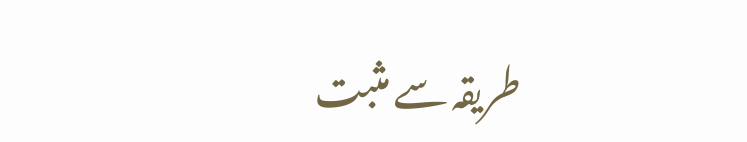طریقہ سے مثبت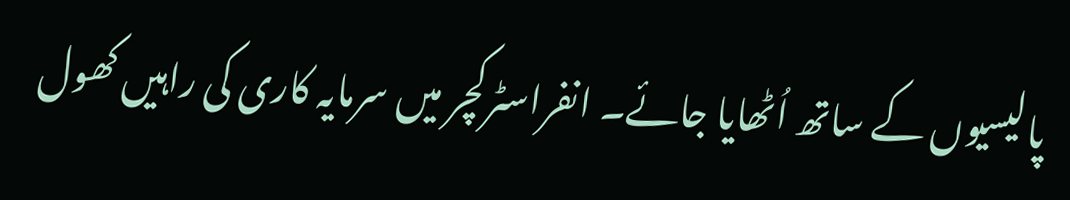پالیسیوں کے ساتھ اُٹھایا جائے۔ انفراسٹرکچر میں سرمایہ کاری کی راہیں کھول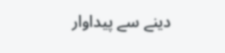دینے سے پیداوار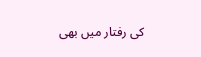کی رفتار میں بھی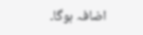اضافہ ہوگا۔